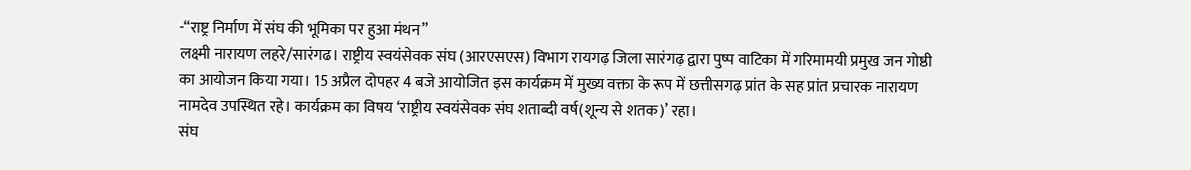-“राष्ट्र निर्माण में संघ की भूमिका पर हुआ मंथन”
लक्ष्मी नारायण लहरे/सारंगढ। राष्ट्रीय स्वयंसेवक संघ (आरएसएस) विभाग रायगढ़ जिला सारंगढ़ द्वारा पुष्प वाटिका में गरिमामयी प्रमुख जन गोष्ठी का आयोजन किया गया। 15 अप्रैल दोपहर 4 बजे आयोजित इस कार्यक्रम में मुख्य वक्ता के रूप में छत्तीसगढ़ प्रांत के सह प्रांत प्रचारक नारायण नामदेव उपस्थित रहे। कार्यक्रम का विषय ‘राष्ट्रीय स्वयंसेवक संघ शताब्दी वर्ष(शून्य से शतक)’ रहा।
संघ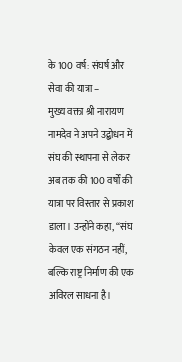के 100 वर्ष: संघर्ष और सेवा की यात्रा –
मुख्य वक्ता श्री नारायण नामदेव ने अपने उद्बोधन में संघ की स्थापना से लेकर अब तक की 100 वर्षों की यात्रा पर विस्तार से प्रकाश डाला। उन्होंने कहा, “संघ केवल एक संगठन नहीं, बल्कि राष्ट्र निर्माण की एक अविरल साधना है।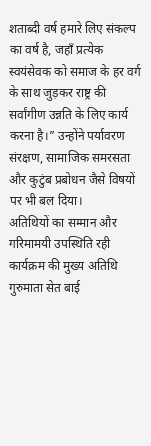शताब्दी वर्ष हमारे लिए संकल्प का वर्ष है, जहाँ प्रत्येक स्वयंसेवक को समाज के हर वर्ग के साथ जुड़कर राष्ट्र की सर्वांगीण उन्नति के लिए कार्य करना है।” उन्होंने पर्यावरण संरक्षण, सामाजिक समरसता और कुटुंब प्रबोधन जैसे विषयों पर भी बल दिया।
अतिथियों का सम्मान और गरिमामयी उपस्थिति रही
कार्यक्रम की मुख्य अतिथि गुरुमाता सेत बाई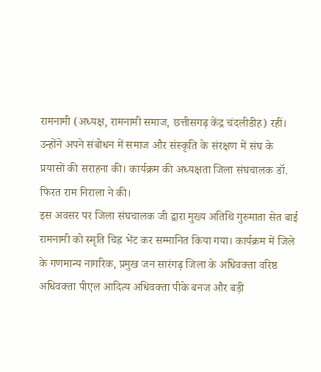रामनामी (अध्यक्ष, रामनामी समाज, छत्तीसगढ़ केंद्र चंदलीडीह) रहीं। उन्होंने अपने संबोधन में समाज और संस्कृति के संरक्षण में संघ के प्रयासों की सराहना की। कार्यक्रम की अध्यक्षता जिला संघचालक डॉ. फिरत राम निराला ने की।
इस अवसर पर जिला संघचालक जी द्वारा मुख्य अतिथि गुरुमाता सेत बाई रामनामी को स्मृति चिह्न भेंट कर सम्मानित किया गया। कार्यक्रम में जिले के गणमान्य नागरिक, प्रमुख जन सारंगढ़ जिला के अधिवक्ता वरिष्ठ अधिवक्ता पीएल आदित्य अधिवक्ता पीके बनज और बड़ी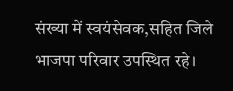संख्या में स्वयंसेवक,सहित जिले भाजपा परिवार उपस्थित रहे।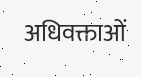अधिवक्ताओं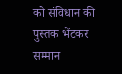को संविधान की पुस्तक भेंटकर सम्मान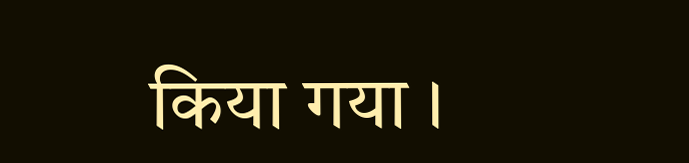किया गया ।